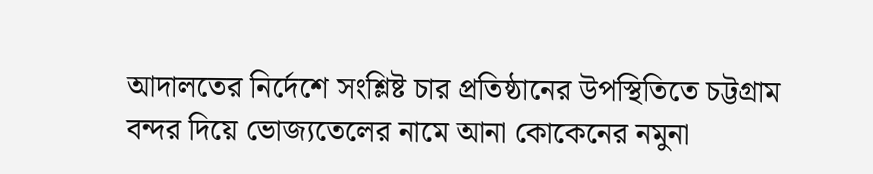আদালতের নির্দেশে সংশ্লিষ্ট চার প্রতিষ্ঠানের উপস্থিতিতে চট্টগ্রাম বন্দর দিয়ে ভোজ্যতেলের নামে আনা কোকেনের নমুনা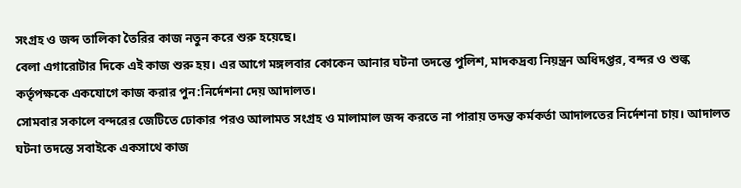সংগ্রহ ও জব্দ তালিকা তৈরির কাজ নতুন করে শুরু হয়েছে।
বেলা এগারোটার দিকে এই কাজ শুরু হয়। এর আগে মঙ্গলবার কোকেন আনার ঘটনা তদন্তে পুলিশ, মাদকদ্রব্য নিয়ন্ত্রন অধিদপ্তর, বন্দর ও শুল্ক কর্তৃপক্ষকে একযোগে কাজ করার পুন:নির্দেশনা দেয় আদালত।
সোমবার সকালে বন্দরের জেটিতে ঢোকার পরও আলামত সংগ্রহ ও মালামাল জব্দ করতে না পারায় তদন্ত কর্মকর্তা আদালতের নির্দেশনা চায়। আদালত ঘটনা তদন্তে সবাইকে একসাথে কাজ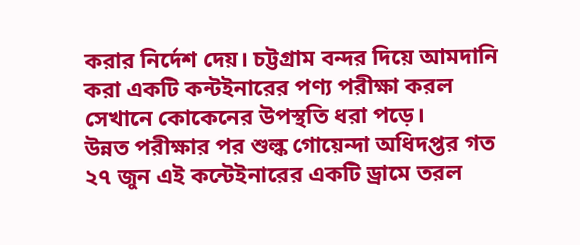করার নির্দেশ দেয়। চট্টগ্রাম বন্দর দিয়ে আমদানি করা একটি কন্টইনারের পণ্য পরীক্ষা করল সেখানে কোকেনের উপস্থতি ধরা পড়ে।
উন্নত পরীক্ষার পর শুল্ক গোয়েন্দা অধিদপ্তর গত ২৭ জুন এই কন্টেইনারের একটি ড্রামে তরল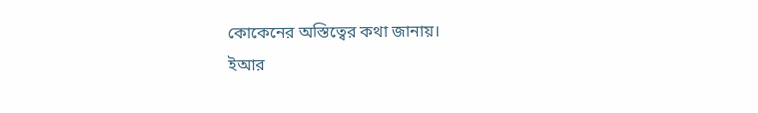কোকেনের অস্তিত্বের কথা জানায়।
ইআর